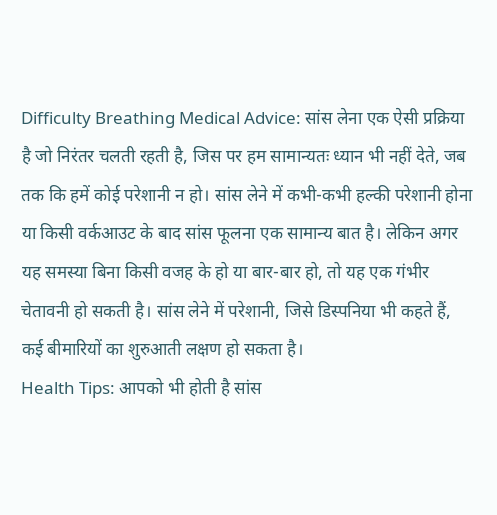Difficulty Breathing Medical Advice: सांस लेना एक ऐसी प्रक्रिया है जो निरंतर चलती रहती है, जिस पर हम सामान्यतः ध्यान भी नहीं देते, जब तक कि हमें कोई परेशानी न हो। सांस लेने में कभी-कभी हल्की परेशानी होना या किसी वर्कआउट के बाद सांस फूलना एक सामान्य बात है। लेकिन अगर यह समस्या बिना किसी वजह के हो या बार-बार हो, तो यह एक गंभीर चेतावनी हो सकती है। सांस लेने में परेशानी, जिसे डिस्पनिया भी कहते हैं, कई बीमारियों का शुरुआती लक्षण हो सकता है।
Health Tips: आपको भी होती है सांस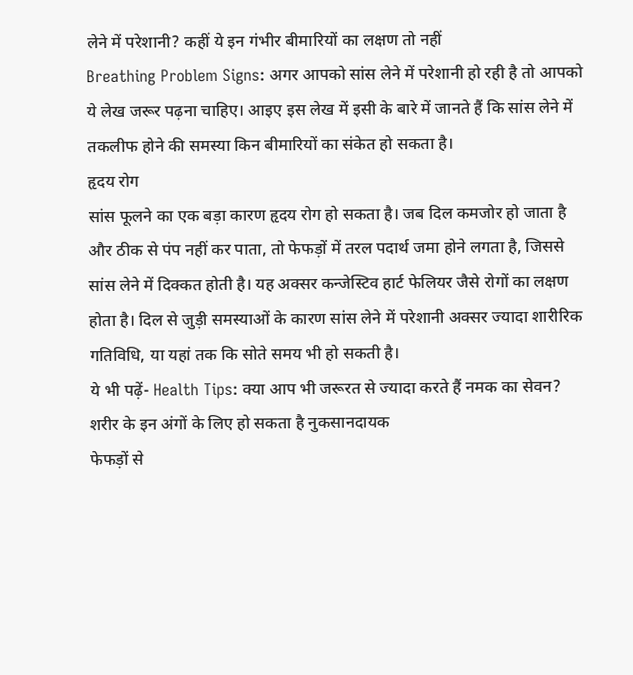लेने में परेशानी? कहीं ये इन गंभीर बीमारियों का लक्षण तो नहीं
Breathing Problem Signs: अगर आपको सांस लेने में परेशानी हो रही है तो आपको ये लेख जरूर पढ़ना चाहिए। आइए इस लेख में इसी के बारे में जानते हैं कि सांस लेने में तकलीफ होने की समस्या किन बीमारियों का संकेत हो सकता है।
हृदय रोग
सांस फूलने का एक बड़ा कारण हृदय रोग हो सकता है। जब दिल कमजोर हो जाता है और ठीक से पंप नहीं कर पाता, तो फेफड़ों में तरल पदार्थ जमा होने लगता है, जिससे सांस लेने में दिक्कत होती है। यह अक्सर कन्जेस्टिव हार्ट फेलियर जैसे रोगों का लक्षण होता है। दिल से जुड़ी समस्याओं के कारण सांस लेने में परेशानी अक्सर ज्यादा शारीरिक गतिविधि, या यहां तक कि सोते समय भी हो सकती है।
ये भी पढ़ें- Health Tips: क्या आप भी जरूरत से ज्यादा करते हैं नमक का सेवन? शरीर के इन अंगों के लिए हो सकता है नुकसानदायक
फेफड़ों से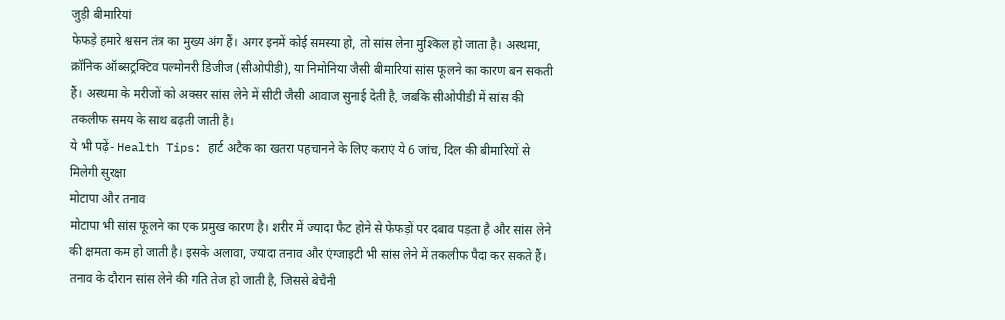जुड़ी बीमारियां
फेफड़े हमारे श्वसन तंत्र का मुख्य अंग हैं। अगर इनमें कोई समस्या हो, तो सांस लेना मुश्किल हो जाता है। अस्थमा, क्रॉनिक ऑब्सट्रक्टिव पल्मोनरी डिजीज (सीओपीडी), या निमोनिया जैसी बीमारियां सांस फूलने का कारण बन सकती हैं। अस्थमा के मरीजों को अक्सर सांस लेने में सीटी जैसी आवाज सुनाई देती है, जबकि सीओपीडी में सांस की तकलीफ समय के साथ बढ़ती जाती है।
ये भी पढ़ें- Health Tips: हार्ट अटैक का खतरा पहचानने के लिए कराएं ये 6 जांच, दिल की बीमारियों से मिलेगी सुरक्षा
मोटापा और तनाव
मोटापा भी सांस फूलने का एक प्रमुख कारण है। शरीर में ज्यादा फैट होने से फेफड़ों पर दबाव पड़ता है और सांस लेने की क्षमता कम हो जाती है। इसके अलावा, ज्यादा तनाव और एंग्जाइटी भी सांस लेने में तकलीफ पैदा कर सकते हैं। तनाव के दौरान सांस लेने की गति तेज हो जाती है, जिससे बेचैनी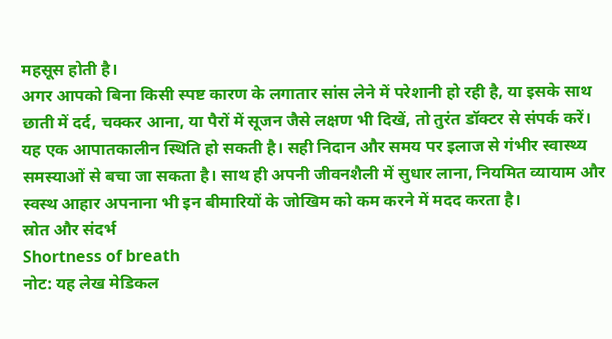महसूस होती है।
अगर आपको बिना किसी स्पष्ट कारण के लगातार सांस लेने में परेशानी हो रही है, या इसके साथ छाती में दर्द, चक्कर आना, या पैरों में सूजन जैसे लक्षण भी दिखें, तो तुरंत डॉक्टर से संपर्क करें। यह एक आपातकालीन स्थिति हो सकती है। सही निदान और समय पर इलाज से गंभीर स्वास्थ्य समस्याओं से बचा जा सकता है। साथ ही अपनी जीवनशैली में सुधार लाना, नियमित व्यायाम और स्वस्थ आहार अपनाना भी इन बीमारियों के जोखिम को कम करने में मदद करता है।
स्रोत और संदर्भ
Shortness of breath
नोट: यह लेख मेडिकल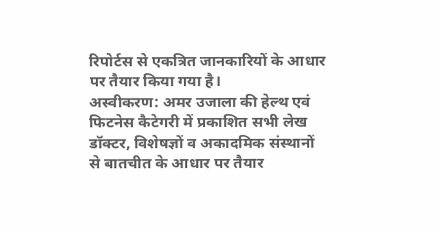रिपोर्टस से एकत्रित जानकारियों के आधार पर तैयार किया गया है।
अस्वीकरण: अमर उजाला की हेल्थ एवं फिटनेस कैटेगरी में प्रकाशित सभी लेख डॉक्टर, विशेषज्ञों व अकादमिक संस्थानों से बातचीत के आधार पर तैयार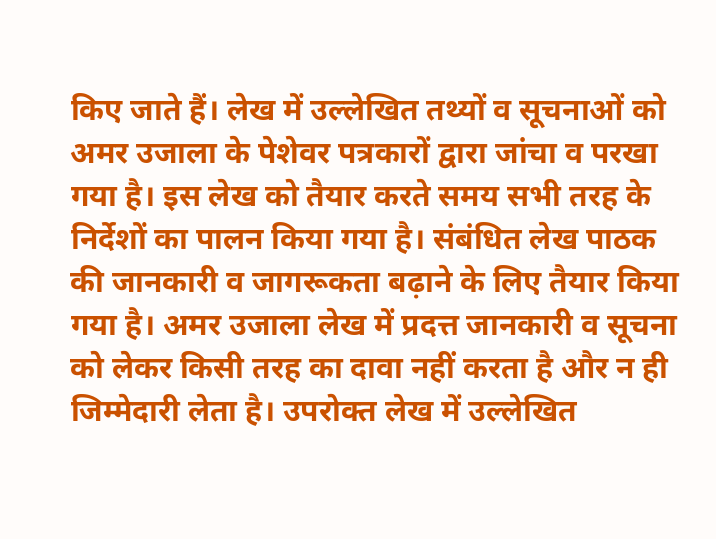किए जाते हैं। लेख में उल्लेखित तथ्यों व सूचनाओं को अमर उजाला के पेशेवर पत्रकारों द्वारा जांचा व परखा गया है। इस लेख को तैयार करते समय सभी तरह के निर्देशों का पालन किया गया है। संबंधित लेख पाठक की जानकारी व जागरूकता बढ़ाने के लिए तैयार किया गया है। अमर उजाला लेख में प्रदत्त जानकारी व सूचना को लेकर किसी तरह का दावा नहीं करता है और न ही जिम्मेदारी लेता है। उपरोक्त लेख में उल्लेखित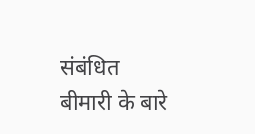संबंधित बीमारी के बारे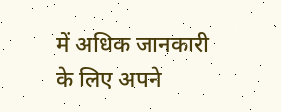में अधिक जानकारी के लिए अपने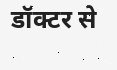डॉक्टर से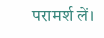परामर्श लें।